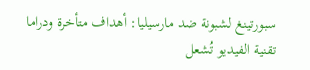سبورتينغ لشبونة ضد مارسيليا: أهداف متأخرة ودراما تقنية الفيديو تُشعل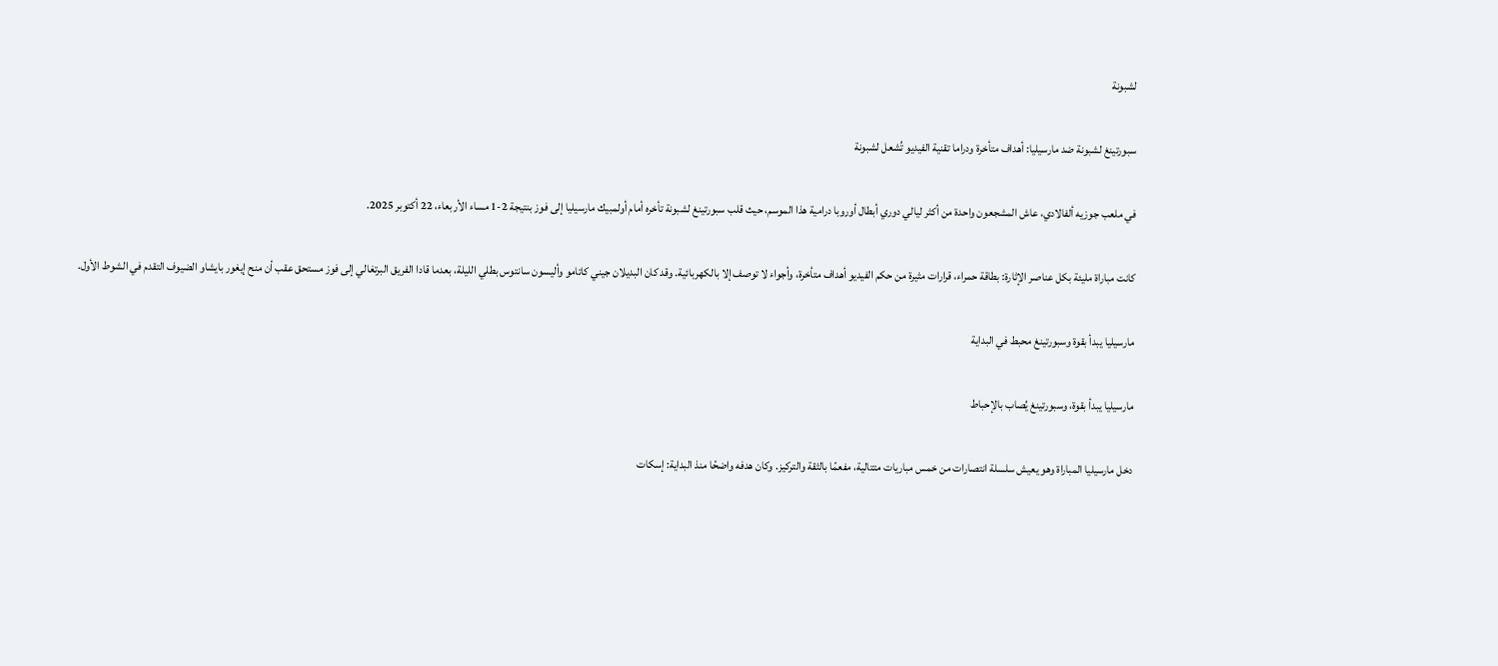لشبونة

سبورتينغ لشبونة ضد مارسيليا: أهداف متأخرة ودراما تقنية الفيديو تُشعل لشبونة

في ملعب جوزيه ألفالادي، عاش المشجعون واحدة من أكثر ليالي دوري أبطال أوروبا درامية هذا الموسم، حيث قلب سبورتينغ لشبونة تأخره أمام أولمبيك مارسيليا إلى فوز بنتيجة 2-1 مساء الأربعاء، 22 أكتوبر 2025.

كانت مباراة مليئة بكل عناصر الإثارة: بطاقة حمراء، قرارات مثيرة من حكم الفيديو أهداف متأخرة، وأجواء لا توصف إلا بالكهربائية. وقد كان البديلان جيني كاتامو وأليسون سانتوس بطلي الليلة، بعدما قادا الفريق البرتغالي إلى فوز مستحق عقب أن منح إيغور بايشاو الضيوف التقدم في الشوط الأول.

مارسيليا يبدأ بقوة وسبورتينغ محبط في البداية

مارسيليا يبدأ بقوة، وسبورتينغ يُصاب بالإحباط

دخل مارسيليا المباراة وهو يعيش سلسلة انتصارات من خمس مباريات متتالية، مفعمًا بالثقة والتركيز. وكان هدفه واضحًا منذ البداية: إسكات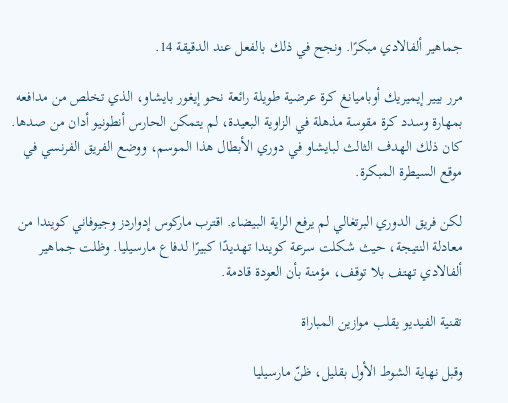جماهير ألفالادي مبكرًا. ونجح في ذلك بالفعل عند الدقيقة 14.

مرر بيير إيميريك أوباميانغ كرة عرضية طويلة رائعة نحو إيغور بايشاو، الذي تخلص من مدافعه بمهارة وسدد كرة مقوسة مذهلة في الزاوية البعيدة، لم يتمكن الحارس أنطونيو أدان من صدها. كان ذلك الهدف الثالث لبايشاو في دوري الأبطال هذا الموسم، ووضع الفريق الفرنسي في موقع السيطرة المبكرة.

لكن فريق الدوري البرتغالي لم يرفع الراية البيضاء. اقترب ماركوس إدواردز وجيوفاني كويندا من معادلة النتيجة، حيث شكلت سرعة كويندا تهديدًا كبيرًا لدفاع مارسيليا. وظلت جماهير ألفالادي تهتف بلا توقف، مؤمنة بأن العودة قادمة.

تقنية الفيديو يقلب موازين المباراة

وقبل نهاية الشوط الأول بقليل، ظنّ مارسيليا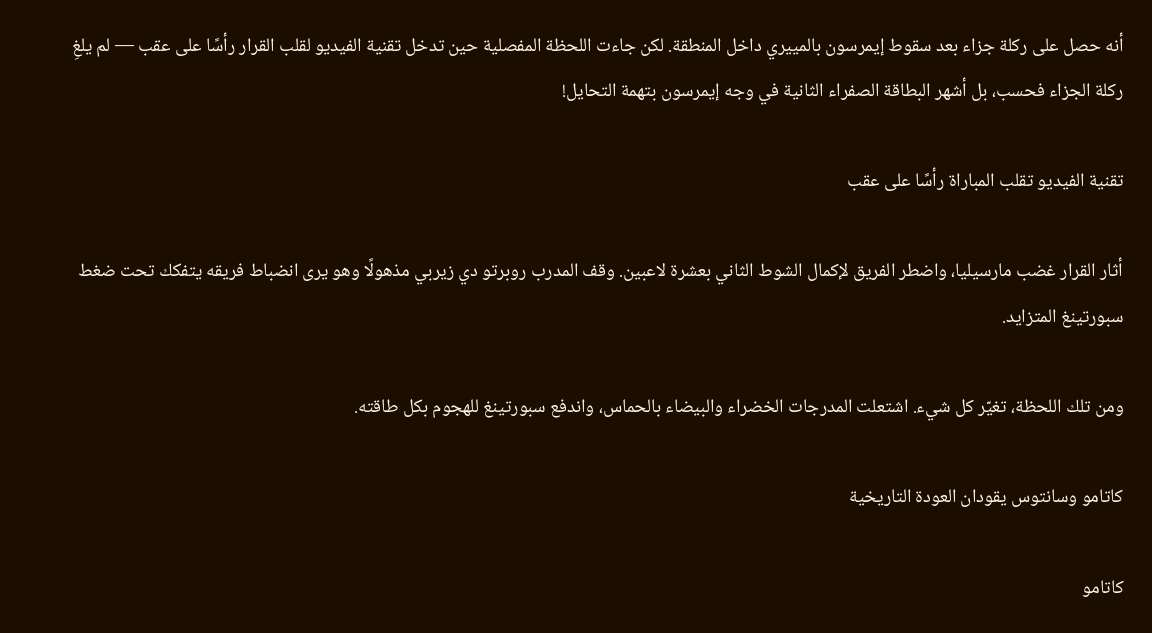أنه حصل على ركلة جزاء بعد سقوط إيمرسون بالمييري داخل المنطقة. لكن جاءت اللحظة المفصلية حين تدخل تقنية الفيديو لقلب القرار رأسًا على عقب — لم يلغِ ركلة الجزاء فحسب، بل أشهر البطاقة الصفراء الثانية في وجه إيمرسون بتهمة التحايل!

تقنية الفيديو تقلب المباراة رأسًا على عقب

أثار القرار غضب مارسيليا، واضطر الفريق لإكمال الشوط الثاني بعشرة لاعبين. وقف المدرب روبرتو دي زيربي مذهولًا وهو يرى انضباط فريقه يتفكك تحت ضغط سبورتينغ المتزايد.

ومن تلك اللحظة، تغيّر كل شيء. اشتعلت المدرجات الخضراء والبيضاء بالحماس، واندفع سبورتينغ للهجوم بكل طاقته.

كاتامو وسانتوس يقودان العودة التاريخية

كاتامو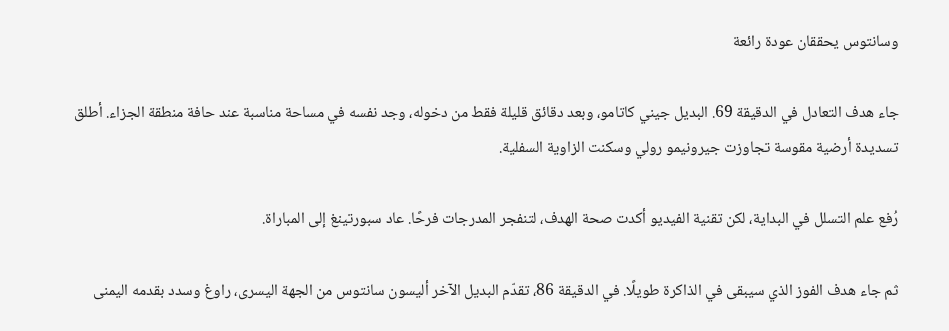وسانتوس يحققان عودة رائعة

جاء هدف التعادل في الدقيقة 69. البديل جيني كاتامو، وبعد دقائق قليلة فقط من دخوله، وجد نفسه في مساحة مناسبة عند حافة منطقة الجزاء. أطلق تسديدة أرضية مقوسة تجاوزت جيرونيمو رولي وسكنت الزاوية السفلية.

رُفع علم التسلل في البداية، لكن تقنية الفيديو أكدت صحة الهدف، لتنفجر المدرجات فرحًا. عاد سبورتينغ إلى المباراة.

ثم جاء هدف الفوز الذي سيبقى في الذاكرة طويلًا. في الدقيقة 86، تقدّم البديل الآخر أليسون سانتوس من الجهة اليسرى، راوغ وسدد بقدمه اليمنى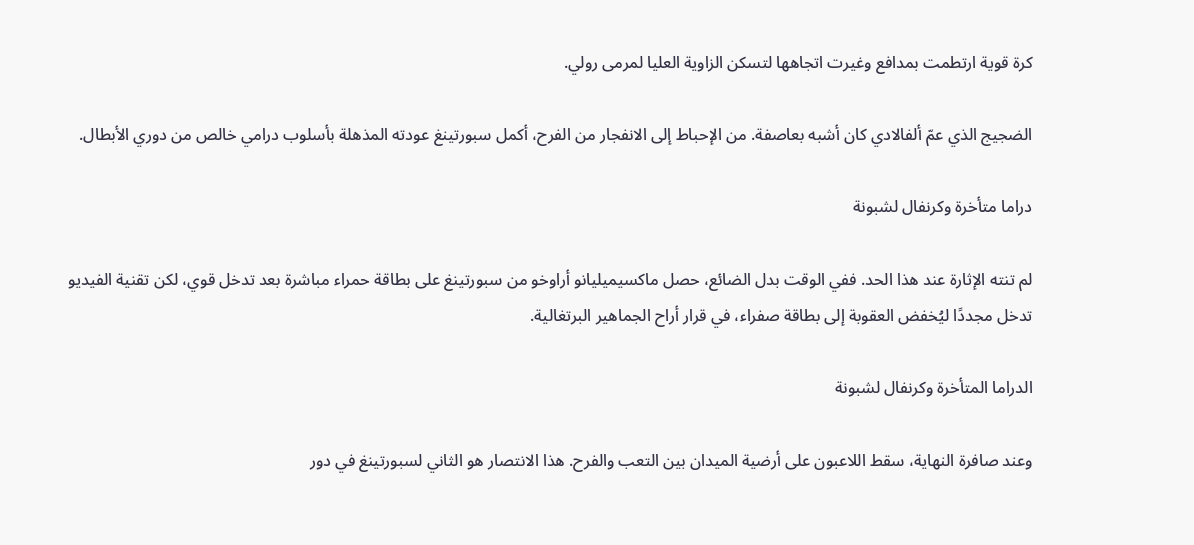كرة قوية ارتطمت بمدافع وغيرت اتجاهها لتسكن الزاوية العليا لمرمى رولي.

الضجيج الذي عمّ ألفالادي كان أشبه بعاصفة. من الإحباط إلى الانفجار من الفرح، أكمل سبورتينغ عودته المذهلة بأسلوب درامي خالص من دوري الأبطال.

دراما متأخرة وكرنفال لشبونة

لم تنته الإثارة عند هذا الحد. ففي الوقت بدل الضائع، حصل ماكسيميليانو أراوخو من سبورتينغ على بطاقة حمراء مباشرة بعد تدخل قوي، لكن تقنية الفيديو تدخل مجددًا ليُخفض العقوبة إلى بطاقة صفراء، في قرار أراح الجماهير البرتغالية.

الدراما المتأخرة وكرنفال لشبونة

وعند صافرة النهاية، سقط اللاعبون على أرضية الميدان بين التعب والفرح. هذا الانتصار هو الثاني لسبورتينغ في دور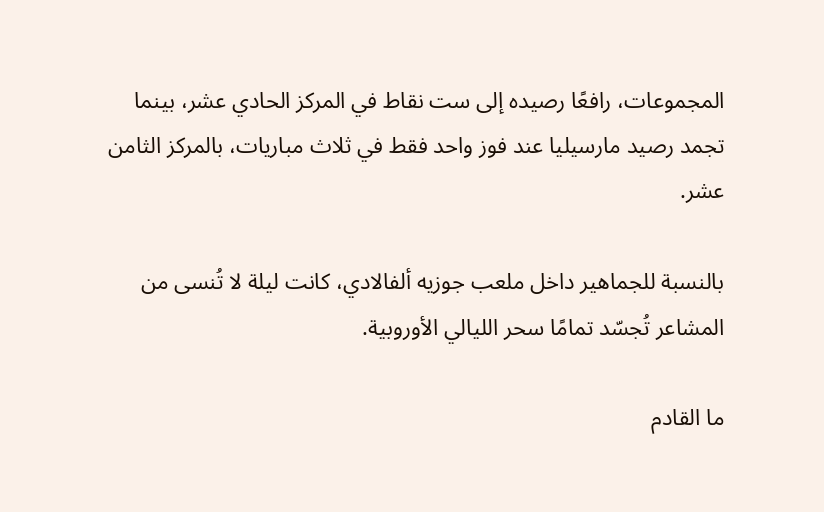المجموعات، رافعًا رصيده إلى ست نقاط في المركز الحادي عشر، بينما تجمد رصيد مارسيليا عند فوز واحد فقط في ثلاث مباريات، بالمركز الثامن عشر.

بالنسبة للجماهير داخل ملعب جوزيه ألفالادي، كانت ليلة لا تُنسى من المشاعر تُجسّد تمامًا سحر الليالي الأوروبية.

ما القادم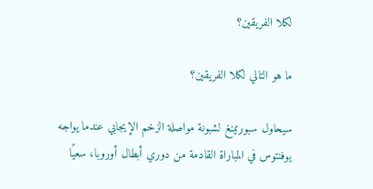لكلا الفريقين؟

ما هو التالي لكلا الفريقين؟

سيحاول سبورتينغ لشبونة مواصلة الزخم الإيجابي عندما يواجه يوفنتوس في المباراة القادمة من دوري أبطال أوروبا، سعيًا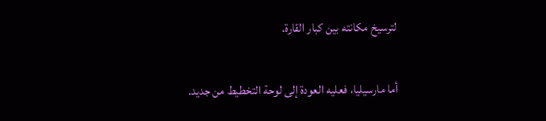لترسيخ مكانته بين كبار القارة.

أما مارسيليا، فعليه العودة إلى لوحة التخطيط من جديد.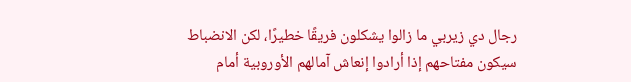رجال دي زيربي ما زالوا يشكلون فريقًا خطيرًا، لكن الانضباط سيكون مفتاحهم إذا أرادوا إنعاش آمالهم الأوروبية أمام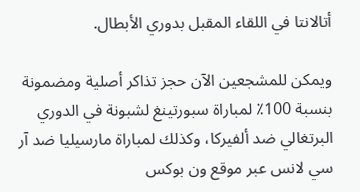أتالانتا في اللقاء المقبل بدوري الأبطال.

ويمكن للمشجعين الآن حجز تذاكر أصلية ومضمونة بنسبة 100٪ لمباراة سبورتينغ لشبونة في الدوري البرتغالي ضد ألفيركا، وكذلك لمباراة مارسيليا ضد آر سي لانس عبر موقع ون بوكس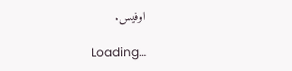اوفيس.

Loading…